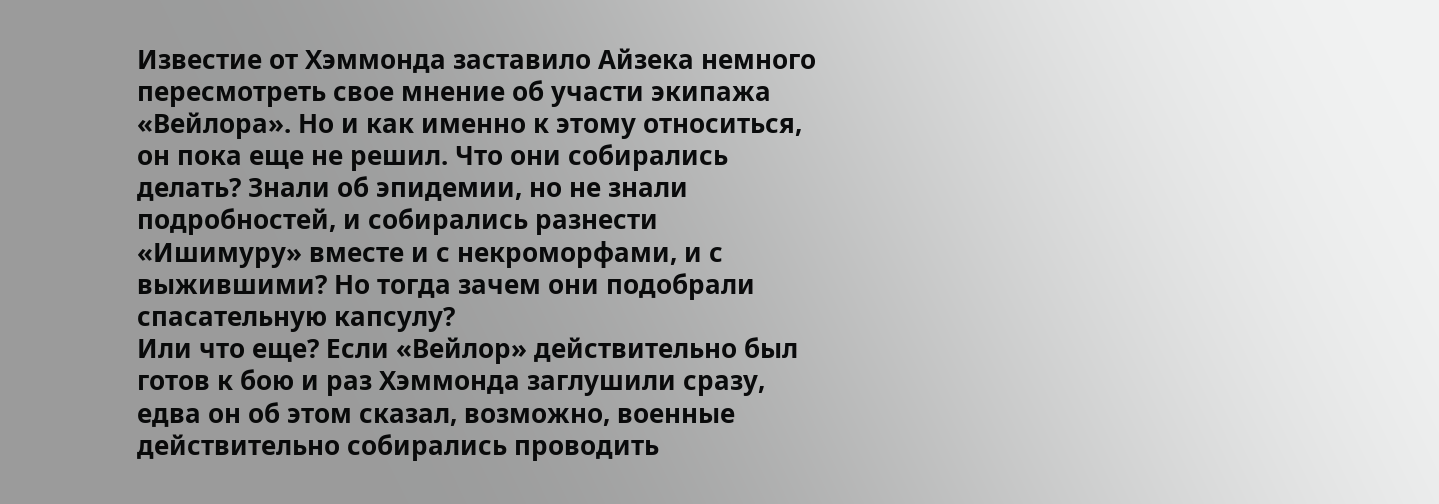Известие от Хэммонда заставило Айзека немного пересмотреть свое мнение об участи экипажа «Вейлора». Но и как именно к этому относиться, он пока еще не решил. Что они собирались делать? Знали об эпидемии, но не знали подробностей, и собирались разнести «Ишимуру» вместе и с некроморфами, и с выжившими? Но тогда зачем они подобрали спасательную капсулу?
Или что еще? Если «Вейлор» действительно был готов к бою и раз Хэммонда заглушили сразу, едва он об этом сказал, возможно, военные действительно собирались проводить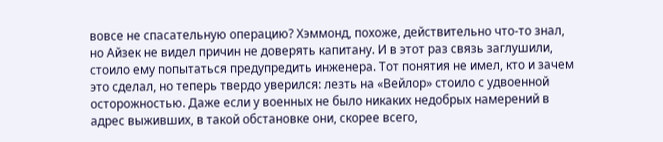вовсе не спасательную операцию? Хэммонд, похоже, действительно что-то знал, но Айзек не видел причин не доверять капитану. И в этот раз связь заглушили, стоило ему попытаться предупредить инженера. Тот понятия не имел, кто и зачем это сделал, но теперь твердо уверился: лезть на «Вейлор» стоило с удвоенной осторожностью. Даже если у военных не было никаких недобрых намерений в адрес выживших, в такой обстановке они, скорее всего,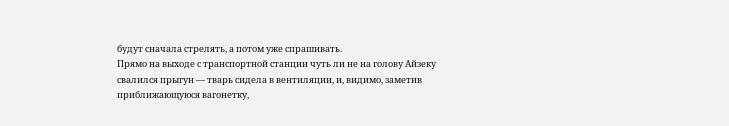будут сначала стрелять, а потом уже спрашивать.
Прямо на выходе с транспортной станции чуть ли не на голову Айзеку свалился прыгун — тварь сидела в вентиляции, и, видимо, заметив приближающуюся вагонетку,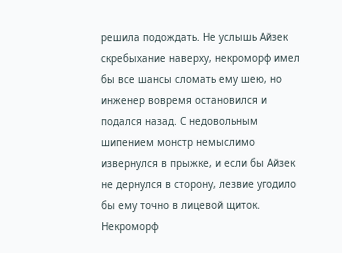решила подождать. Не услышь Айзек скребыхание наверху, некроморф имел бы все шансы сломать ему шею, но инженер вовремя остановился и подался назад. С недовольным шипением монстр немыслимо извернулся в прыжке, и если бы Айзек не дернулся в сторону, лезвие угодило бы ему точно в лицевой щиток. Некроморф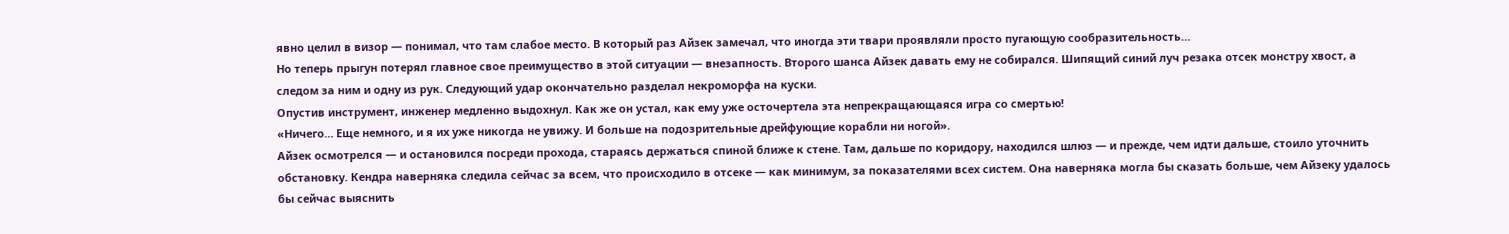явно целил в визор — понимал, что там слабое место. В который раз Айзек замечал, что иногда эти твари проявляли просто пугающую сообразительность…
Но теперь прыгун потерял главное свое преимущество в этой ситуации — внезапность. Второго шанса Айзек давать ему не собирался. Шипящий синий луч резака отсек монстру хвост, а следом за ним и одну из рук. Следующий удар окончательно разделал некроморфа на куски.
Опустив инструмент, инженер медленно выдохнул. Как же он устал, как ему уже осточертела эта непрекращающаяся игра со смертью!
«Ничего… Еще немного, и я их уже никогда не увижу. И больше на подозрительные дрейфующие корабли ни ногой».
Айзек осмотрелся — и остановился посреди прохода, стараясь держаться спиной ближе к стене. Там, дальше по коридору, находился шлюз — и прежде, чем идти дальше, стоило уточнить обстановку. Кендра наверняка следила сейчас за всем, что происходило в отсеке — как минимум, за показателями всех систем. Она наверняка могла бы сказать больше, чем Айзеку удалось бы сейчас выяснить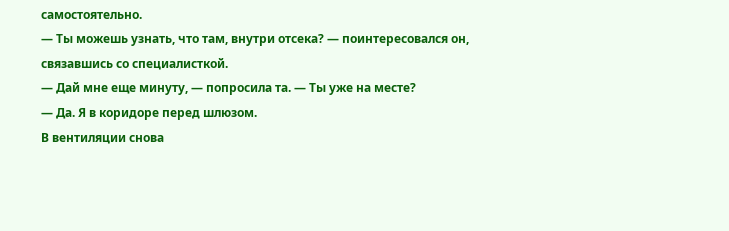самостоятельно.
— Ты можешь узнать, что там, внутри отсека? — поинтересовался он, связавшись со специалисткой.
— Дай мне еще минуту, — попросила та. — Ты уже на месте?
— Да. Я в коридоре перед шлюзом.
В вентиляции снова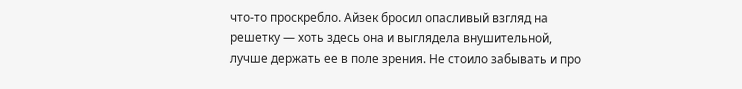что-то проскребло. Айзек бросил опасливый взгляд на решетку — хоть здесь она и выглядела внушительной, лучше держать ее в поле зрения. Не стоило забывать и про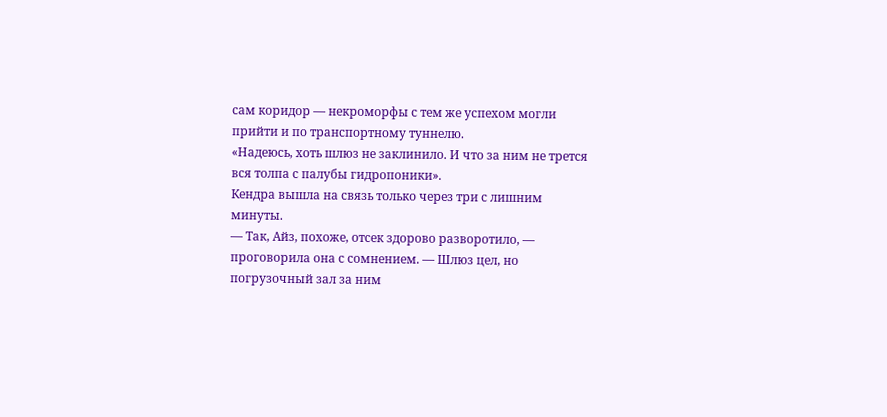сам коридор — некроморфы с тем же успехом могли прийти и по транспортному туннелю.
«Надеюсь, хоть шлюз не заклинило. И что за ним не трется вся толпа с палубы гидропоники».
Кендра вышла на связь только через три с лишним минуты.
— Так, Айз, похоже, отсек здорово разворотило, — проговорила она с сомнением. — Шлюз цел, но погрузочный зал за ним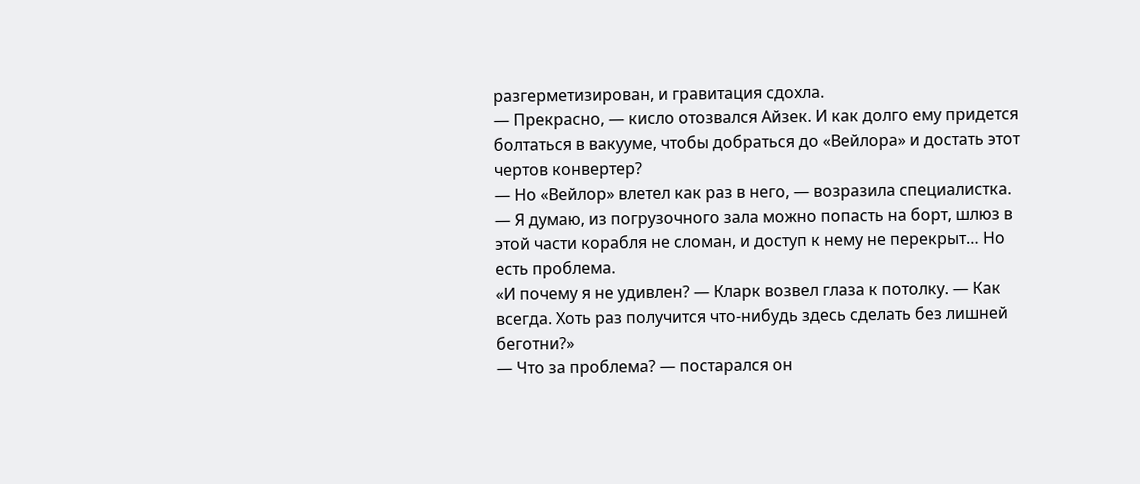разгерметизирован, и гравитация сдохла.
— Прекрасно, — кисло отозвался Айзек. И как долго ему придется болтаться в вакууме, чтобы добраться до «Вейлора» и достать этот чертов конвертер?
— Но «Вейлор» влетел как раз в него, — возразила специалистка. — Я думаю, из погрузочного зала можно попасть на борт, шлюз в этой части корабля не сломан, и доступ к нему не перекрыт… Но есть проблема.
«И почему я не удивлен? — Кларк возвел глаза к потолку. — Как всегда. Хоть раз получится что-нибудь здесь сделать без лишней беготни?»
— Что за проблема? — постарался он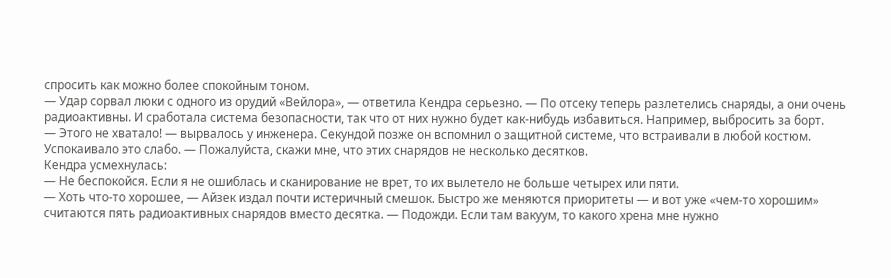спросить как можно более спокойным тоном.
— Удар сорвал люки с одного из орудий «Вейлора», — ответила Кендра серьезно. — По отсеку теперь разлетелись снаряды, а они очень радиоактивны. И сработала система безопасности, так что от них нужно будет как-нибудь избавиться. Например, выбросить за борт.
— Этого не хватало! — вырвалось у инженера. Секундой позже он вспомнил о защитной системе, что встраивали в любой костюм. Успокаивало это слабо. — Пожалуйста, скажи мне, что этих снарядов не несколько десятков.
Кендра усмехнулась:
— Не беспокойся. Если я не ошиблась и сканирование не врет, то их вылетело не больше четырех или пяти.
— Хоть что-то хорошее, — Айзек издал почти истеричный смешок. Быстро же меняются приоритеты — и вот уже «чем-то хорошим» считаются пять радиоактивных снарядов вместо десятка. — Подожди. Если там вакуум, то какого хрена мне нужно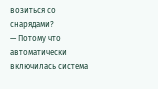возиться со снарядами?
— Потому что автоматически включилась система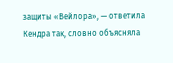защиты «Вейлора», — ответила Кендра так, словно объясняла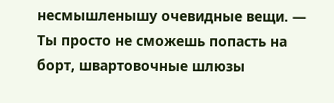несмышленышу очевидные вещи. — Ты просто не сможешь попасть на борт, швартовочные шлюзы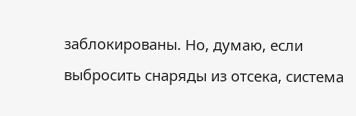заблокированы. Но, думаю, если выбросить снаряды из отсека, система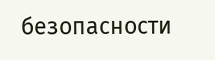безопасности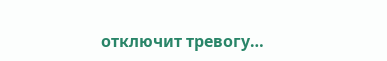отключит тревогу…